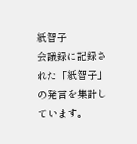紙智子
会議録に記録された「紙智子」の発言を集計しています。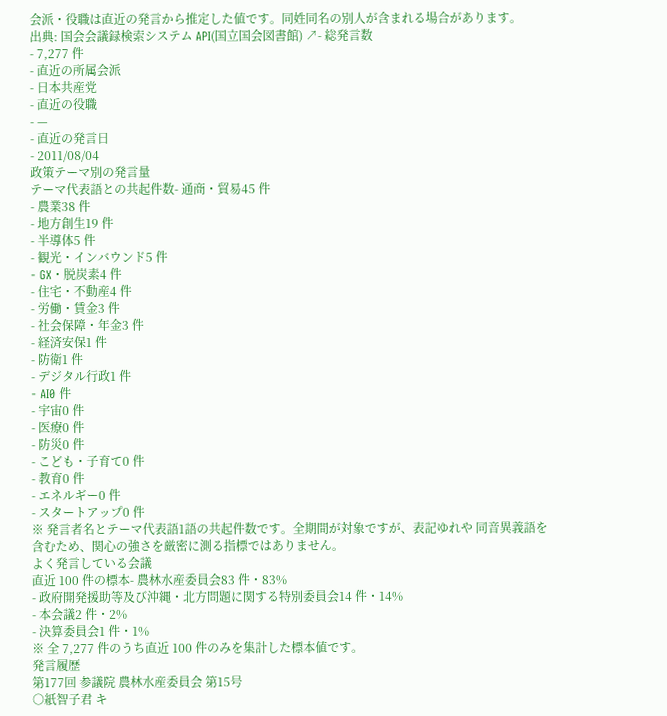会派・役職は直近の発言から推定した値です。同姓同名の別人が含まれる場合があります。
出典: 国会会議録検索システム API(国立国会図書館) ↗- 総発言数
- 7,277 件
- 直近の所属会派
- 日本共産党
- 直近の役職
- —
- 直近の発言日
- 2011/08/04
政策テーマ別の発言量
テーマ代表語との共起件数- 通商・貿易45 件
- 農業38 件
- 地方創生19 件
- 半導体5 件
- 観光・インバウンド5 件
- GX・脱炭素4 件
- 住宅・不動産4 件
- 労働・賃金3 件
- 社会保障・年金3 件
- 経済安保1 件
- 防衛1 件
- デジタル行政1 件
- AI0 件
- 宇宙0 件
- 医療0 件
- 防災0 件
- こども・子育て0 件
- 教育0 件
- エネルギー0 件
- スタートアップ0 件
※ 発言者名とテーマ代表語1語の共起件数です。全期間が対象ですが、表記ゆれや 同音異義語を含むため、関心の強さを厳密に測る指標ではありません。
よく発言している会議
直近 100 件の標本- 農林水産委員会83 件・83%
- 政府開発援助等及び沖縄・北方問題に関する特別委員会14 件・14%
- 本会議2 件・2%
- 決算委員会1 件・1%
※ 全 7,277 件のうち直近 100 件のみを集計した標本値です。
発言履歴
第177回 参議院 農林水産委員会 第15号
○紙智子君 キ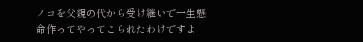ノコを父親の代から受け継いで一生懸命作ってやってこられたわけですよ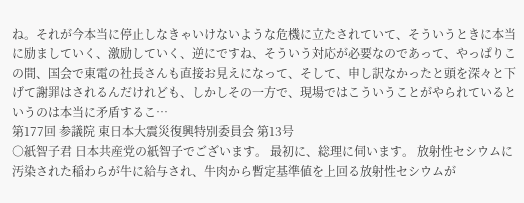ね。それが今本当に停止しなきゃいけないような危機に立たされていて、そういうときに本当に励ましていく、激励していく、逆にですね、そういう対応が必要なのであって、やっぱりこの間、国会で東電の社長さんも直接お見えになって、そして、申し訳なかったと頭を深々と下げて謝罪はされるんだけれども、しかしその一方で、現場ではこういうことがやられているというのは本当に矛盾するこ…
第177回 参議院 東日本大震災復興特別委員会 第13号
○紙智子君 日本共産党の紙智子でございます。 最初に、総理に伺います。 放射性セシウムに汚染された稲わらが牛に給与され、牛肉から暫定基準値を上回る放射性セシウムが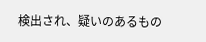検出され、疑いのあるもの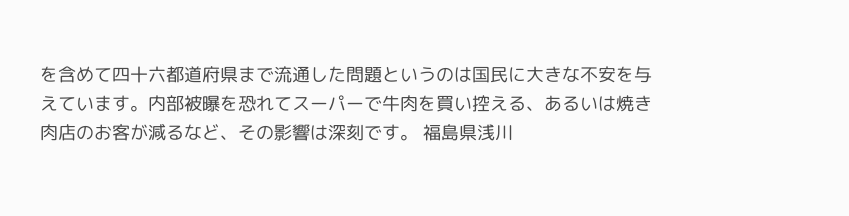を含めて四十六都道府県まで流通した問題というのは国民に大きな不安を与えています。内部被曝を恐れてスーパーで牛肉を買い控える、あるいは焼き肉店のお客が減るなど、その影響は深刻です。 福島県浅川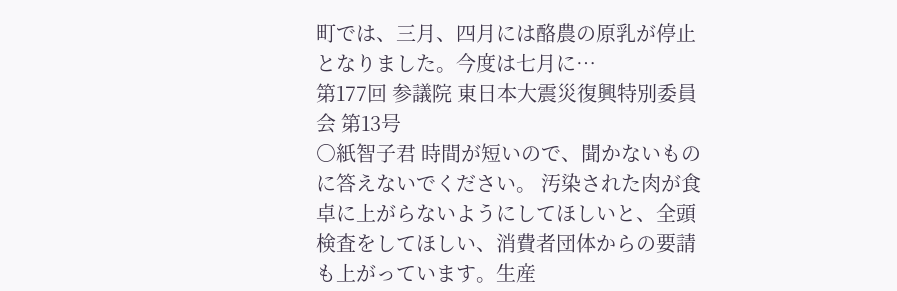町では、三月、四月には酪農の原乳が停止となりました。今度は七月に…
第177回 参議院 東日本大震災復興特別委員会 第13号
○紙智子君 時間が短いので、聞かないものに答えないでください。 汚染された肉が食卓に上がらないようにしてほしいと、全頭検査をしてほしい、消費者団体からの要請も上がっています。生産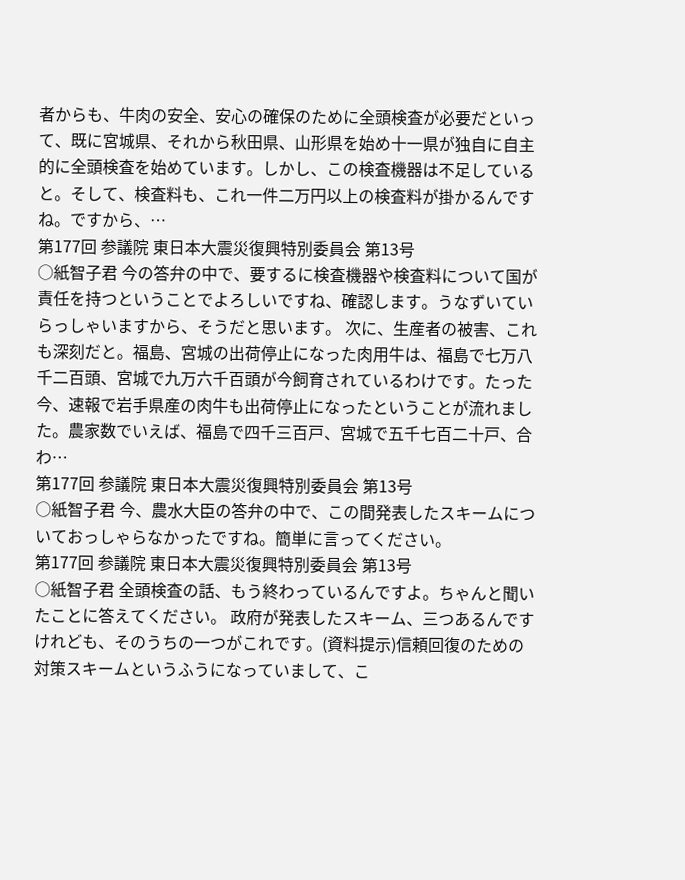者からも、牛肉の安全、安心の確保のために全頭検査が必要だといって、既に宮城県、それから秋田県、山形県を始め十一県が独自に自主的に全頭検査を始めています。しかし、この検査機器は不足していると。そして、検査料も、これ一件二万円以上の検査料が掛かるんですね。ですから、…
第177回 参議院 東日本大震災復興特別委員会 第13号
○紙智子君 今の答弁の中で、要するに検査機器や検査料について国が責任を持つということでよろしいですね、確認します。うなずいていらっしゃいますから、そうだと思います。 次に、生産者の被害、これも深刻だと。福島、宮城の出荷停止になった肉用牛は、福島で七万八千二百頭、宮城で九万六千百頭が今飼育されているわけです。たった今、速報で岩手県産の肉牛も出荷停止になったということが流れました。農家数でいえば、福島で四千三百戸、宮城で五千七百二十戸、合わ…
第177回 参議院 東日本大震災復興特別委員会 第13号
○紙智子君 今、農水大臣の答弁の中で、この間発表したスキームについておっしゃらなかったですね。簡単に言ってください。
第177回 参議院 東日本大震災復興特別委員会 第13号
○紙智子君 全頭検査の話、もう終わっているんですよ。ちゃんと聞いたことに答えてください。 政府が発表したスキーム、三つあるんですけれども、そのうちの一つがこれです。(資料提示)信頼回復のための対策スキームというふうになっていまして、こ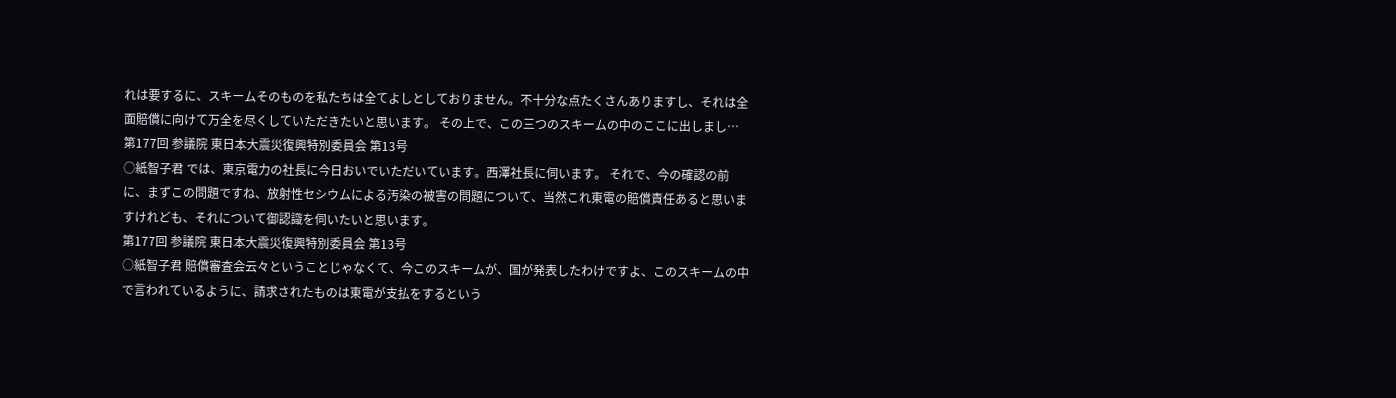れは要するに、スキームそのものを私たちは全てよしとしておりません。不十分な点たくさんありますし、それは全面賠償に向けて万全を尽くしていただきたいと思います。 その上で、この三つのスキームの中のここに出しまし…
第177回 参議院 東日本大震災復興特別委員会 第13号
○紙智子君 では、東京電力の社長に今日おいでいただいています。西澤社長に伺います。 それで、今の確認の前に、まずこの問題ですね、放射性セシウムによる汚染の被害の問題について、当然これ東電の賠償責任あると思いますけれども、それについて御認識を伺いたいと思います。
第177回 参議院 東日本大震災復興特別委員会 第13号
○紙智子君 賠償審査会云々ということじゃなくて、今このスキームが、国が発表したわけですよ、このスキームの中で言われているように、請求されたものは東電が支払をするという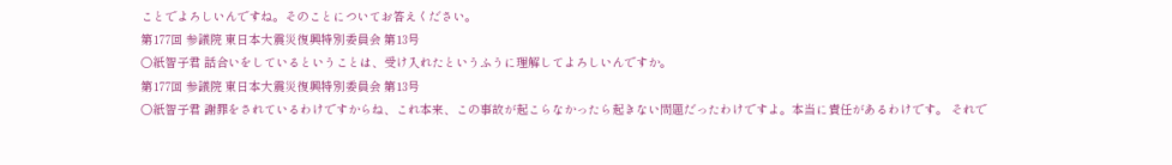ことでよろしいんですね。そのことについてお答えください。
第177回 参議院 東日本大震災復興特別委員会 第13号
○紙智子君 話合いをしているということは、受け入れたというふうに理解してよろしいんですか。
第177回 参議院 東日本大震災復興特別委員会 第13号
○紙智子君 謝罪をされているわけですからね、これ本来、この事故が起こらなかったら起きない問題だったわけですよ。本当に責任があるわけです。 それで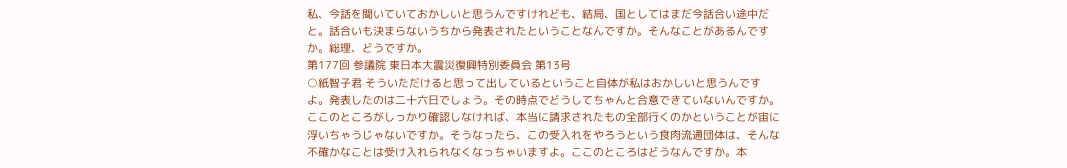私、今話を聞いていておかしいと思うんですけれども、結局、国としてはまだ今話合い途中だと。話合いも決まらないうちから発表されたということなんですか。そんなことがあるんですか。総理、どうですか。
第177回 参議院 東日本大震災復興特別委員会 第13号
○紙智子君 そういただけると思って出しているということ自体が私はおかしいと思うんですよ。発表したのは二十六日でしょう。その時点でどうしてちゃんと合意できていないんですか。ここのところがしっかり確認しなければ、本当に請求されたもの全部行くのかということが宙に浮いちゃうじゃないですか。そうなったら、この受入れをやろうという食肉流通団体は、そんな不確かなことは受け入れられなくなっちゃいますよ。ここのところはどうなんですか。本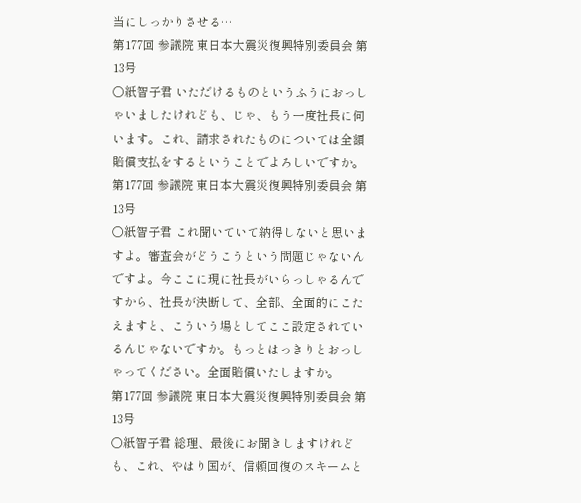当にしっかりさせる…
第177回 参議院 東日本大震災復興特別委員会 第13号
○紙智子君 いただけるものというふうにおっしゃいましたけれども、じゃ、もう一度社長に伺います。これ、請求されたものについては全額賠償支払をするということでよろしいですか。
第177回 参議院 東日本大震災復興特別委員会 第13号
○紙智子君 これ聞いていて納得しないと思いますよ。審査会がどうこうという問題じゃないんですよ。今ここに現に社長がいらっしゃるんですから、社長が決断して、全部、全面的にこたえますと、こういう場としてここ設定されているんじゃないですか。もっとはっきりとおっしゃってください。全面賠償いたしますか。
第177回 参議院 東日本大震災復興特別委員会 第13号
○紙智子君 総理、最後にお聞きしますけれども、これ、やはり国が、信頼回復のスキームと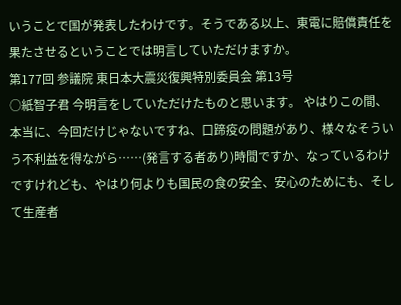いうことで国が発表したわけです。そうである以上、東電に賠償責任を果たさせるということでは明言していただけますか。
第177回 参議院 東日本大震災復興特別委員会 第13号
○紙智子君 今明言をしていただけたものと思います。 やはりこの間、本当に、今回だけじゃないですね、口蹄疫の問題があり、様々なそういう不利益を得ながら……(発言する者あり)時間ですか、なっているわけですけれども、やはり何よりも国民の食の安全、安心のためにも、そして生産者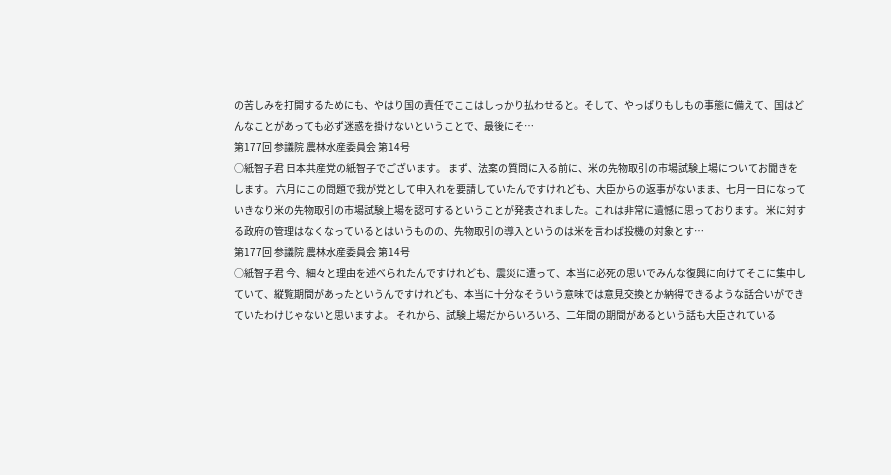の苦しみを打開するためにも、やはり国の責任でここはしっかり払わせると。そして、やっぱりもしもの事態に備えて、国はどんなことがあっても必ず迷惑を掛けないということで、最後にそ…
第177回 参議院 農林水産委員会 第14号
○紙智子君 日本共産党の紙智子でございます。 まず、法案の質問に入る前に、米の先物取引の市場試験上場についてお聞きをします。 六月にこの問題で我が党として申入れを要請していたんですけれども、大臣からの返事がないまま、七月一日になっていきなり米の先物取引の市場試験上場を認可するということが発表されました。これは非常に遺憾に思っております。 米に対する政府の管理はなくなっているとはいうものの、先物取引の導入というのは米を言わば投機の対象とす…
第177回 参議院 農林水産委員会 第14号
○紙智子君 今、細々と理由を述べられたんですけれども、震災に遭って、本当に必死の思いでみんな復興に向けてそこに集中していて、縦覧期間があったというんですけれども、本当に十分なそういう意味では意見交換とか納得できるような話合いができていたわけじゃないと思いますよ。 それから、試験上場だからいろいろ、二年間の期間があるという話も大臣されている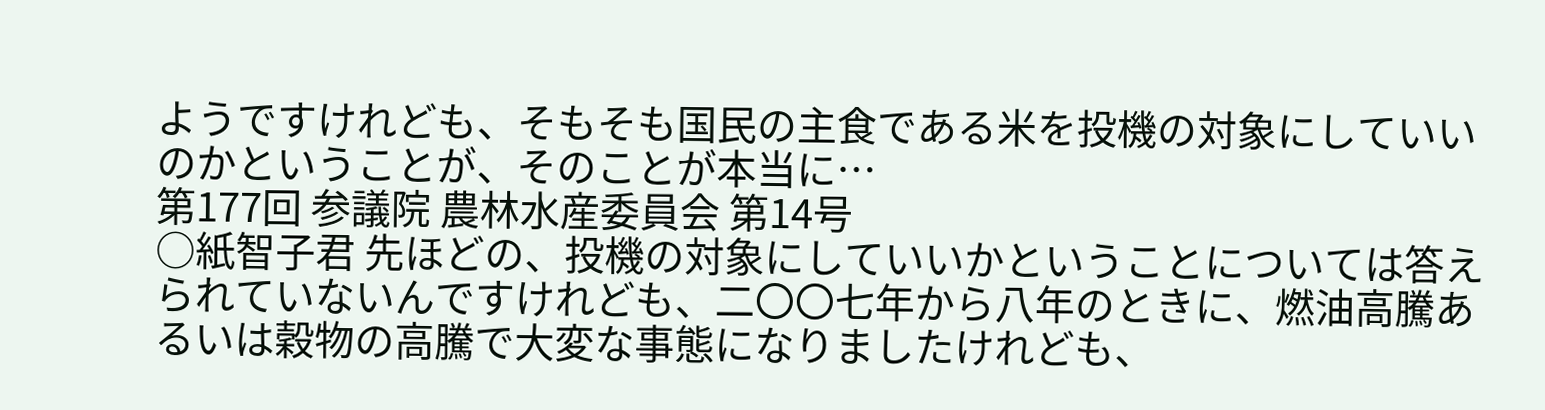ようですけれども、そもそも国民の主食である米を投機の対象にしていいのかということが、そのことが本当に…
第177回 参議院 農林水産委員会 第14号
○紙智子君 先ほどの、投機の対象にしていいかということについては答えられていないんですけれども、二〇〇七年から八年のときに、燃油高騰あるいは穀物の高騰で大変な事態になりましたけれども、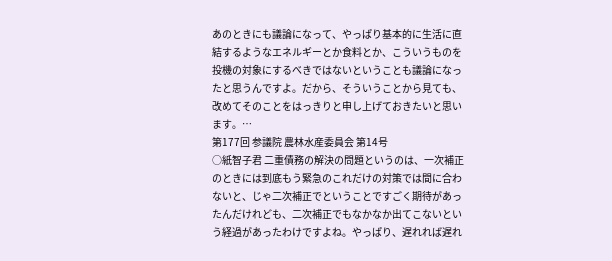あのときにも議論になって、やっぱり基本的に生活に直結するようなエネルギーとか食料とか、こういうものを投機の対象にするべきではないということも議論になったと思うんですよ。だから、そういうことから見ても、改めてそのことをはっきりと申し上げておきたいと思います。…
第177回 参議院 農林水産委員会 第14号
○紙智子君 二重債務の解決の問題というのは、一次補正のときには到底もう緊急のこれだけの対策では間に合わないと、じゃ二次補正でということですごく期待があったんだけれども、二次補正でもなかなか出てこないという経過があったわけですよね。やっぱり、遅れれば遅れ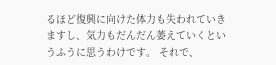るほど復興に向けた体力も失われていきますし、気力もだんだん萎えていくというふうに思うわけです。 それで、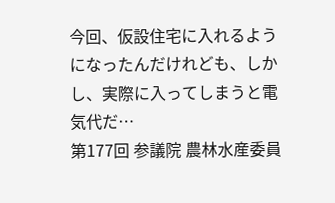今回、仮設住宅に入れるようになったんだけれども、しかし、実際に入ってしまうと電気代だ…
第177回 参議院 農林水産委員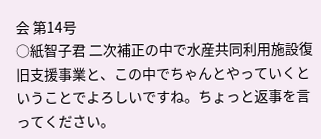会 第14号
○紙智子君 二次補正の中で水産共同利用施設復旧支援事業と、この中でちゃんとやっていくということでよろしいですね。ちょっと返事を言ってください。